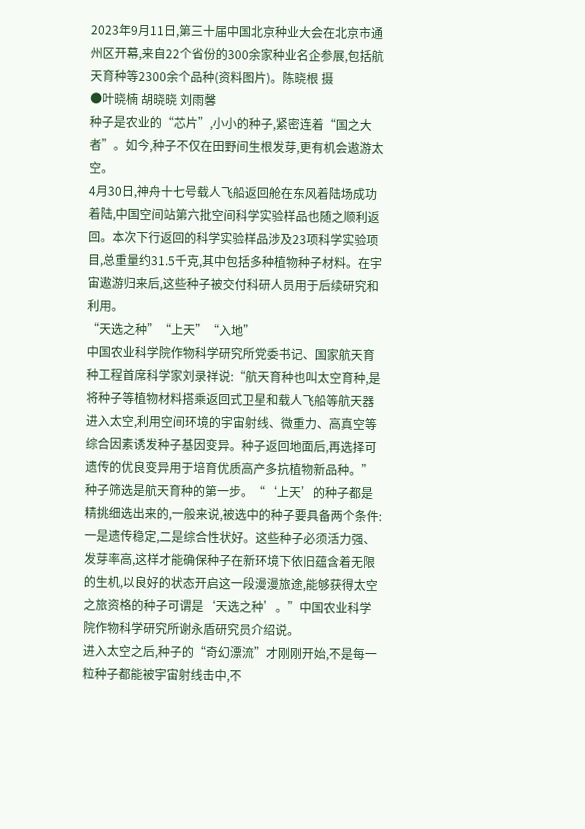2023年9月11日,第三十届中国北京种业大会在北京市通州区开幕,来自22个省份的300余家种业名企参展,包括航天育种等2300余个品种(资料图片)。陈晓根 摄
●叶晓楠 胡晓晓 刘雨馨
种子是农业的“芯片”,小小的种子,紧密连着“国之大者”。如今,种子不仅在田野间生根发芽,更有机会遨游太空。
4月30日,神舟十七号载人飞船返回舱在东风着陆场成功着陆,中国空间站第六批空间科学实验样品也随之顺利返回。本次下行返回的科学实验样品涉及23项科学实验项目,总重量约31.5千克,其中包括多种植物种子材料。在宇宙遨游归来后,这些种子被交付科研人员用于后续研究和利用。
“天选之种”“上天”“入地”
中国农业科学院作物科学研究所党委书记、国家航天育种工程首席科学家刘录祥说:“航天育种也叫太空育种,是将种子等植物材料搭乘返回式卫星和载人飞船等航天器进入太空,利用空间环境的宇宙射线、微重力、高真空等综合因素诱发种子基因变异。种子返回地面后,再选择可遗传的优良变异用于培育优质高产多抗植物新品种。”
种子筛选是航天育种的第一步。“‘上天’的种子都是精挑细选出来的,一般来说,被选中的种子要具备两个条件:一是遗传稳定,二是综合性状好。这些种子必须活力强、发芽率高,这样才能确保种子在新环境下依旧蕴含着无限的生机,以良好的状态开启这一段漫漫旅途,能够获得太空之旅资格的种子可谓是‘天选之种’。”中国农业科学院作物科学研究所谢永盾研究员介绍说。
进入太空之后,种子的“奇幻漂流”才刚刚开始,不是每一粒种子都能被宇宙射线击中,不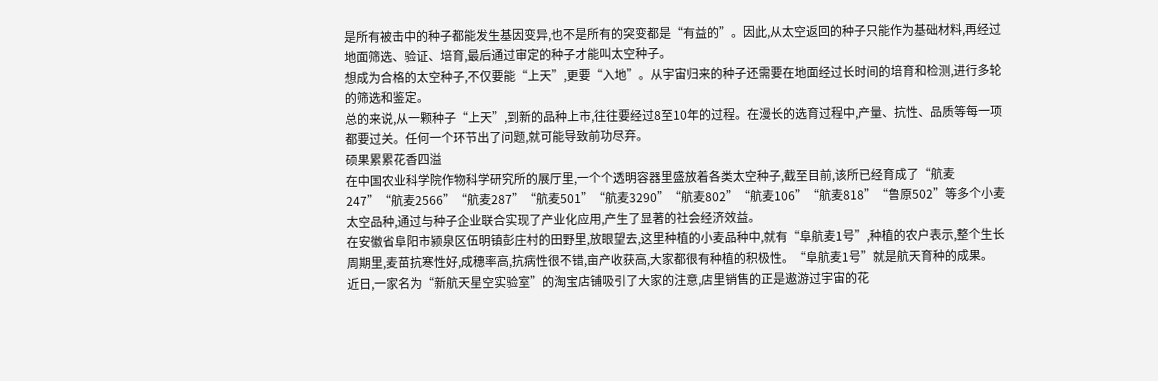是所有被击中的种子都能发生基因变异,也不是所有的突变都是“有益的”。因此,从太空返回的种子只能作为基础材料,再经过地面筛选、验证、培育,最后通过审定的种子才能叫太空种子。
想成为合格的太空种子,不仅要能“上天”,更要“入地”。从宇宙归来的种子还需要在地面经过长时间的培育和检测,进行多轮的筛选和鉴定。
总的来说,从一颗种子“上天”,到新的品种上市,往往要经过8至10年的过程。在漫长的选育过程中,产量、抗性、品质等每一项都要过关。任何一个环节出了问题,就可能导致前功尽弃。
硕果累累花香四溢
在中国农业科学院作物科学研究所的展厅里,一个个透明容器里盛放着各类太空种子,截至目前,该所已经育成了“航麦247”“航麦2566”“航麦287”“航麦501”“航麦3290”“航麦802”“航麦106”“航麦818”“鲁原502”等多个小麦太空品种,通过与种子企业联合实现了产业化应用,产生了显著的社会经济效益。
在安徽省阜阳市颍泉区伍明镇彭庄村的田野里,放眼望去,这里种植的小麦品种中,就有“阜航麦1号”,种植的农户表示,整个生长周期里,麦苗抗寒性好,成穗率高,抗病性很不错,亩产收获高,大家都很有种植的积极性。“阜航麦1号”就是航天育种的成果。
近日,一家名为“新航天星空实验室”的淘宝店铺吸引了大家的注意,店里销售的正是遨游过宇宙的花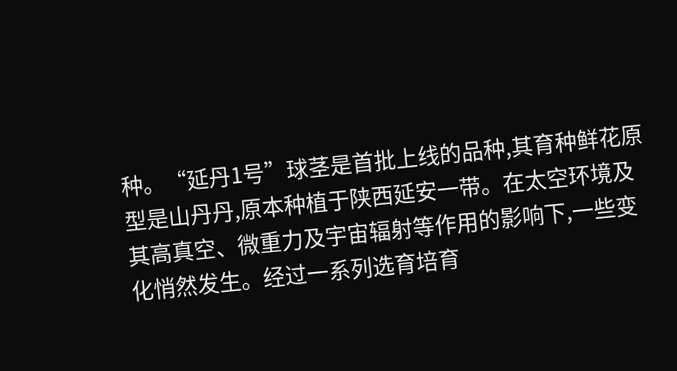种。“延丹1号”球茎是首批上线的品种,其育种鲜花原型是山丹丹,原本种植于陕西延安一带。在太空环境及其高真空、微重力及宇宙辐射等作用的影响下,一些变化悄然发生。经过一系列选育培育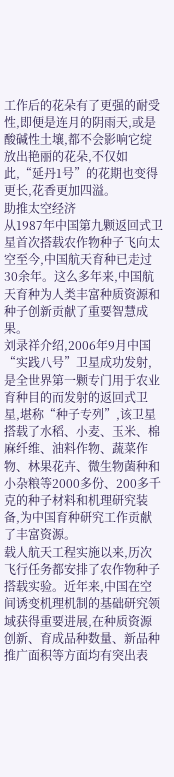工作后的花朵有了更强的耐受性,即便是连月的阴雨天,或是酸碱性土壤,都不会影响它绽放出艳丽的花朵,不仅如此,“延丹1号”的花期也变得更长,花香更加四溢。
助推太空经济
从1987年中国第九颗返回式卫星首次搭载农作物种子飞向太空至今,中国航天育种已走过30余年。这么多年来,中国航天育种为人类丰富种质资源和种子创新贡献了重要智慧成果。
刘录祥介绍,2006年9月中国“实践八号”卫星成功发射,是全世界第一颗专门用于农业育种目的而发射的返回式卫星,堪称“种子专列”,该卫星搭载了水稻、小麦、玉米、棉麻纤维、油料作物、蔬菜作物、林果花卉、微生物菌种和小杂粮等2000多份、200多千克的种子材料和机理研究装备,为中国育种研究工作贡献了丰富资源。
载人航天工程实施以来,历次飞行任务都安排了农作物种子搭载实验。近年来,中国在空间诱变机理机制的基础研究领域获得重要进展,在种质资源创新、育成品种数量、新品种推广面积等方面均有突出表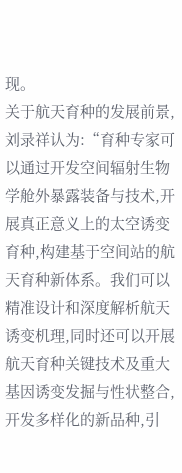现。
关于航天育种的发展前景,刘录祥认为:“育种专家可以通过开发空间辐射生物学舱外暴露装备与技术,开展真正意义上的太空诱变育种,构建基于空间站的航天育种新体系。我们可以精准设计和深度解析航天诱变机理,同时还可以开展航天育种关键技术及重大基因诱变发掘与性状整合,开发多样化的新品种,引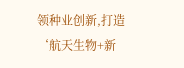领种业创新,打造‘航天生物+新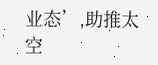业态’,助推太空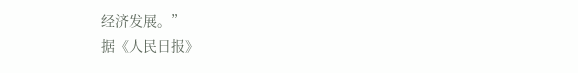经济发展。”
据《人民日报》